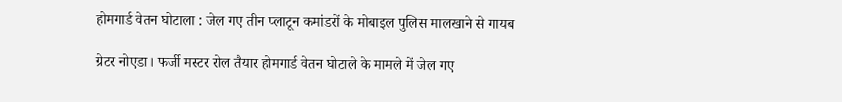होमगार्ड वेतन घोटाला : जेल गए तीन प्लाटून कमांडरों के मोबाइल पुलिस मालखाने से गायब

ग्रेटर नोएडा। फर्जी मस्टर रोल तैयार होमगार्ड वेतन घोटाले के मामले में जेल गए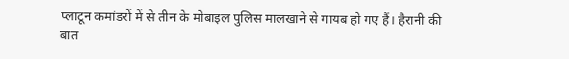प्लाटून कमांडरों में से तीन के मोबाइल पुलिस मालखाने से गायब हो गए हैं। हैरानी की बात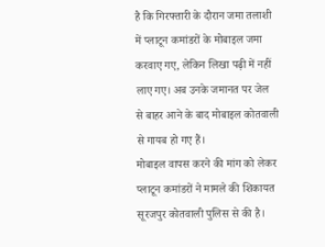है कि गिरफ्तारी के दौरान जमा तलाशी में प्लाटून कमांडरों के मोबाइल जमा करवाए गए, लेकिन लिखा पढ़ी में नहीं लाए गए। अब उनके जमानत पर जेल से बाहर आने के बाद मोबाइल कोतवाली से गायब हो गए हैं।
मोबाइल वापस करने की मांग को लेकर प्लाटून कमांडरों ने मामले की शिकायत सूरजपुर कोतवाली पुलिस से की है।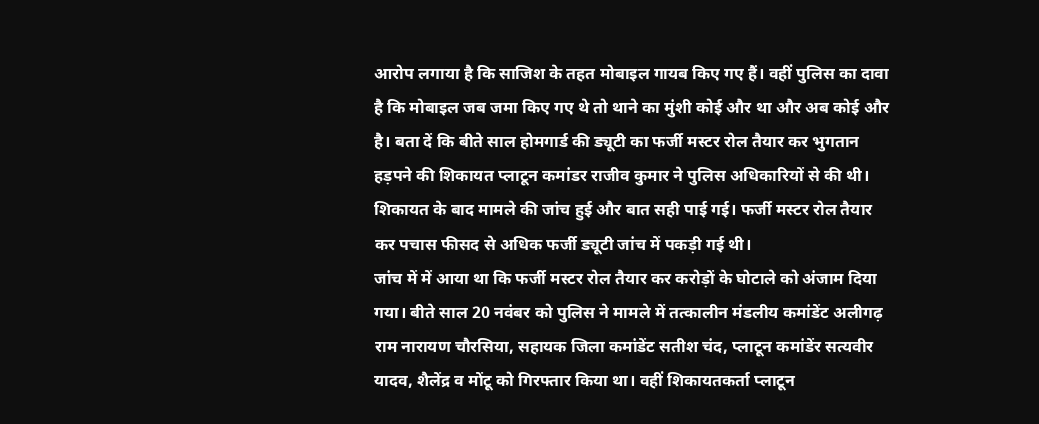आरोप लगाया है कि साजिश के तहत मोबाइल गायब किए गए हैं। वहीं पुलिस का दावा है कि मोबाइल जब जमा किए गए थे तो थाने का मुंशी कोई और था और अब कोई और है। बता दें कि बीते साल होमगार्ड की ड्यूटी का फर्जी मस्टर रोल तैयार कर भुगतान हड़पने की शिकायत प्लाटून कमांडर राजीव कुमार ने पुलिस अधिकारियों से की थी। शिकायत के बाद मामले की जांच हुई और बात सही पाई गई। फर्जी मस्टर रोल तैयार कर पचास फीसद से अधिक फर्जी ड्यूटी जांच में पकड़ी गई थी।
जांच में में आया था कि फर्जी मस्टर रोल तैयार कर करोड़ों के घोटाले को अंजाम दिया गया। बीते साल 20 नवंबर को पुलिस ने मामले में तत्कालीन मंडलीय कमांडेंट अलीगढ़ राम नारायण चौरसिया, सहायक जिला कमांडेंट सतीश चंद, प्लाटून कमांडेंर सत्यवीर यादव, शैलेंद्र व मोंटू को गिरफ्तार किया था। वहीं शिकायतकर्ता प्लाटून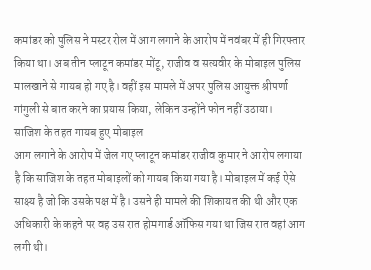कमांडर को पुलिस ने मस्टर रोल में आग लगाने के आरोप में नवंबर में ही गिरफ्तार किया था। अब तीन प्लाटून कमांडर मोंटू, राजीव व सत्यवीर के मोबाइल पुलिस मालखाने से गायब हो गए है। वहीं इस मामले में अपर पुलिस आयुक्त श्रीपर्णा गांगुली से बात करने का प्रयास किया, लेकिन उन्होंने फोन नहीं उठाया।
साजिश के तहत गायब हुए मोबाइल
आग लगाने के आरोप में जेल गए प्लाटून कमांडर राजीव कुमार ने आरोप लगाया है कि साजिश के तहत मोबाइलों को गायब किया गया है। मोबाइल में कई ऐसे साक्ष्य है जो कि उसके पक्ष में है। उसने ही मामले की शिकायत की थी और एक अधिकारी के कहने पर वह उस रात होमगार्ड ऑफिस गया था जिस रात वहां आग लगी थी।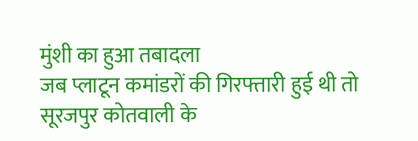मुंशी का हुआ तबादला
जब प्लाटून कमांडरों की गिरफ्तारी हुई थी तो सूरजपुर कोतवाली के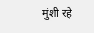मुंशी रहे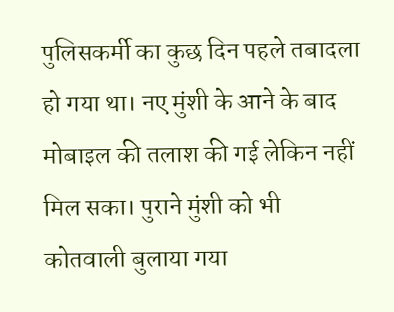पुलिसकर्मी का कुछ दिन पहले तबादला हो गया था। नए मुंशी के आने के बाद मोबाइल की तलाश की गई लेकिन नहीं मिल सका। पुराने मुंशी को भी कोतवाली बुलाया गया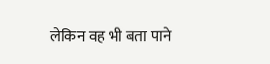लेकिन वह भी बता पाने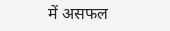में असफल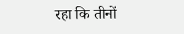रहा कि तीनों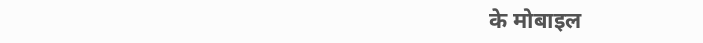के मोबाइल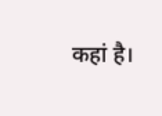कहां है।